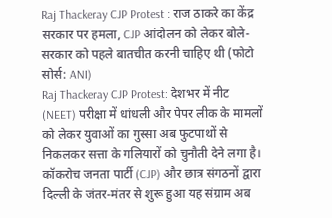Raj Thackeray CJP Protest : राज ठाकरे का केंद्र सरकार पर हमला, CJP आंदोलन को लेकर बोले- सरकार को पहले बातचीत करनी चाहिए थी (फोटो सोर्स: ANI)
Raj Thackeray CJP Protest: देशभर में नीट (NEET) परीक्षा में धांधली और पेपर लीक के मामलों को लेकर युवाओं का गुस्सा अब फुटपाथों से निकलकर सत्ता के गलियारों को चुनौती देने लगा है। कॉकरोच जनता पार्टी (CJP) और छात्र संगठनों द्वारा दिल्ली के जंतर-मंतर से शुरू हुआ यह संग्राम अब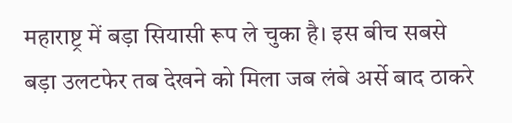महाराष्ट्र में बड़ा सियासी रूप ले चुका है। इस बीच सबसे बड़ा उलटफेर तब देखने को मिला जब लंबे अर्से बाद ठाकरे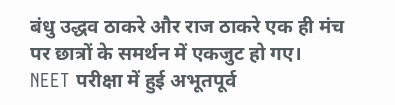बंधु उद्धव ठाकरे और राज ठाकरे एक ही मंच पर छात्रों के समर्थन में एकजुट हो गए।
NEET परीक्षा में हुई अभूतपूर्व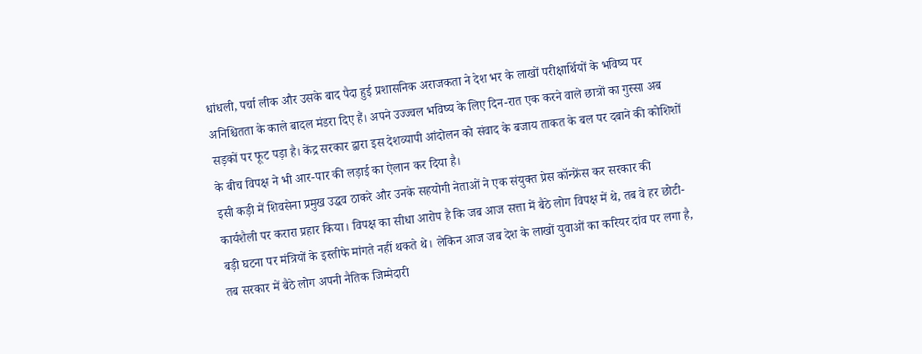धांधली, पर्चा लीक और उसके बाद पैदा हुई प्रशासनिक अराजकता ने देश भर के लाखों परीक्षार्थियों के भविष्य पर अनिश्चितता के काले बादल मंडरा दिए हैं। अपने उज्ज्वल भविष्य के लिए दिन-रात एक करने वाले छात्रों का गुस्सा अब सड़कों पर फूट पड़ा है। केंद्र सरकार द्वारा इस देशव्यापी आंदोलन को संवाद के बजाय ताकत के बल पर दबाने की कोशिशों के बीच विपक्ष ने भी आर-पार की लड़ाई का ऐलान कर दिया है।
इसी कड़ी में शिवसेना प्रमुख उद्धव ठाकरे और उनके सहयोगी नेताओं ने एक संयुक्त प्रेस कॉन्फ्रेंस कर सरकार की कार्यशैली पर करारा प्रहार किया। विपक्ष का सीधा आरोप है कि जब आज सत्ता में बैठे लोग विपक्ष में थे, तब वे हर छोटी-बड़ी घटना पर मंत्रियों के इस्तीफे मांगते नहीं थकते थे। लेकिन आज जब देश के लाखों युवाओं का करियर दांव पर लगा है, तब सरकार में बैठे लोग अपनी नैतिक जिम्मेदारी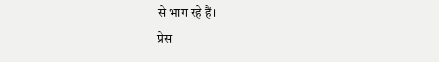से भाग रहे हैं।
प्रेस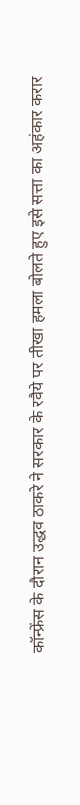कॉन्फ्रेंस के दौरान उद्धव ठाकरे ने सरकार के रवैये पर तीखा हमला बोलते हुए इसे सत्ता का अहंकार करार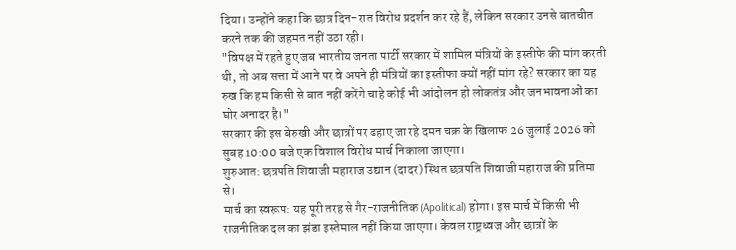दिया। उन्होंने कहा कि छात्र दिन-रात विरोध प्रदर्शन कर रहे हैं, लेकिन सरकार उनसे बातचीत करने तक की जहमत नहीं उठा रही।
"विपक्ष में रहते हुए जब भारतीय जनता पार्टी सरकार में शामिल मंत्रियों के इस्तीफे की मांग करती थी, तो अब सत्ता में आने पर वे अपने ही मंत्रियों का इस्तीफा क्यों नहीं मांग रहे? सरकार का यह रुख कि हम किसी से बात नहीं करेंगे चाहे कोई भी आंदोलन हो लोकतंत्र और जनभावनाओं का घोर अनादर है।"
सरकार की इस बेरुखी और छात्रों पर ढहाए जा रहे दमन चक्र के खिलाफ 26 जुलाई 2026 को सुबह 10:00 बजे एक विशाल विरोध मार्च निकाला जाएगा।
शुरुआत: छत्रपति शिवाजी महाराज उद्यान (दादर) स्थित छत्रपति शिवाजी महाराज की प्रतिमा से।
मार्च का स्वरूप: यह पूरी तरह से गैर-राजनीतिक (Apolitical) होगा। इस मार्च में किसी भी राजनीतिक दल का झंडा इस्तेमाल नहीं किया जाएगा। केवल राष्ट्रध्वज और छात्रों के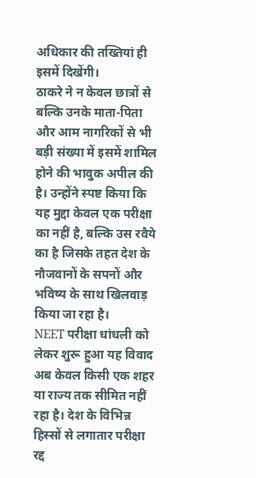अधिकार की तख्तियां ही इसमें दिखेंगी।
ठाकरे ने न केवल छात्रों से बल्कि उनके माता-पिता और आम नागरिकों से भी बड़ी संख्या में इसमें शामिल होने की भावुक अपील की है। उन्होंने स्पष्ट किया कि यह मुद्दा केवल एक परीक्षा का नहीं है, बल्कि उस रवैये का है जिसके तहत देश के नौजवानों के सपनों और भविष्य के साथ खिलवाड़ किया जा रहा है।
NEET परीक्षा धांधली को लेकर शुरू हुआ यह विवाद अब केवल किसी एक शहर या राज्य तक सीमित नहीं रहा है। देश के विभिन्न हिस्सों से लगातार परीक्षा रद्द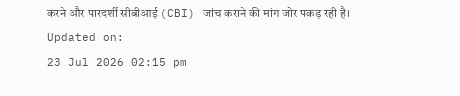करने और पारदर्शी सीबीआई (CBI) जांच कराने की मांग जोर पकड़ रही है।
Updated on:
23 Jul 2026 02:15 pm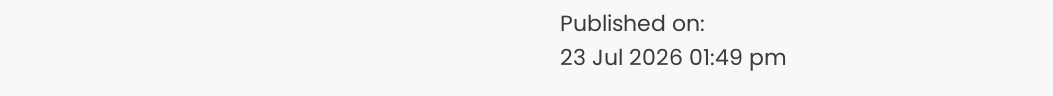Published on:
23 Jul 2026 01:49 pm